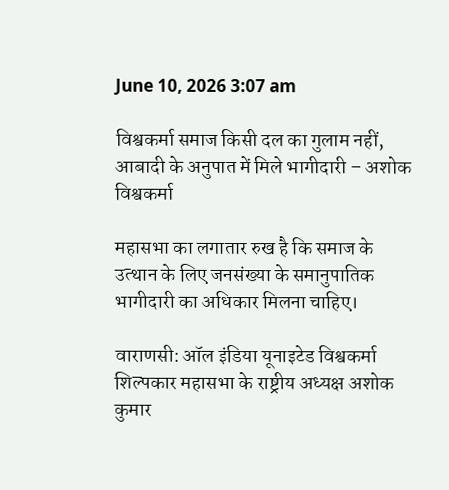June 10, 2026 3:07 am

विश्वकर्मा समाज किसी दल का गुलाम नहीं, आबादी के अनुपात में मिले भागीदारी – अशोक विश्वकर्मा

महासभा का लगातार रुख है कि समाज के उत्थान के लिए जनसंख्या के समानुपातिक भागीदारी का अधिकार मिलना चाहिए।

वाराणसी: ऑल इंडिया यूनाइटेड विश्वकर्मा शिल्पकार महासभा के राष्ट्रीय अध्यक्ष अशोक कुमार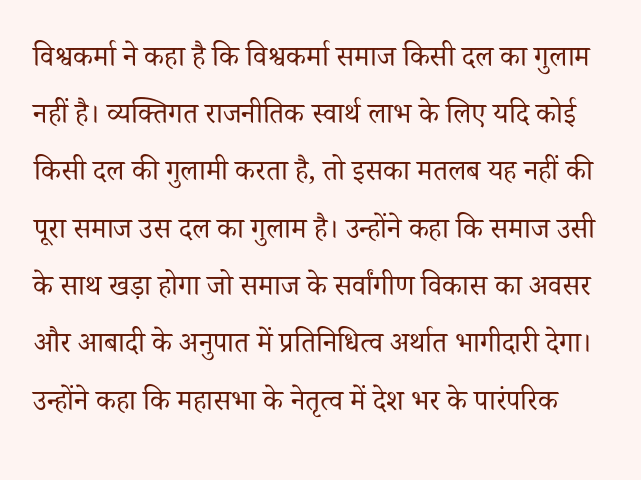विश्वकर्मा ने कहा है कि विश्वकर्मा समाज किसी दल का गुलाम नहीं है। व्यक्तिगत राजनीतिक स्वार्थ लाभ के लिए यदि कोई किसी दल की गुलामी करता है, तो इसका मतलब यह नहीं की पूरा समाज उस दल का गुलाम है। उन्होंने कहा कि समाज उसी के साथ खड़ा होगा जो समाज के सर्वांगीण विकास का अवसर और आबादी के अनुपात में प्रतिनिधित्व अर्थात भागीदारी देगा। उन्होंने कहा कि महासभा के नेतृत्व में देश भर के पारंपरिक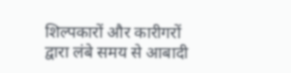शिल्पकारों और कारीगरों द्वारा लंबे समय से आबादी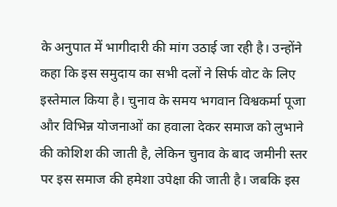के अनुपात में भागीदारी की मांग उठाई जा रही है। उन्होंने कहा कि इस समुदाय का सभी दलों ने सिर्फ वोट के लिए इस्तेमाल किया है। चुनाव के समय भगवान विश्वकर्मा पूजा और विभिन्न योजनाओं का हवाला देकर समाज को लुभाने की कोशिश की जाती है, लेकिन चुनाव के बाद जमीनी स्तर पर इस समाज की हमेशा उपेक्षा की जाती है। जबकि इस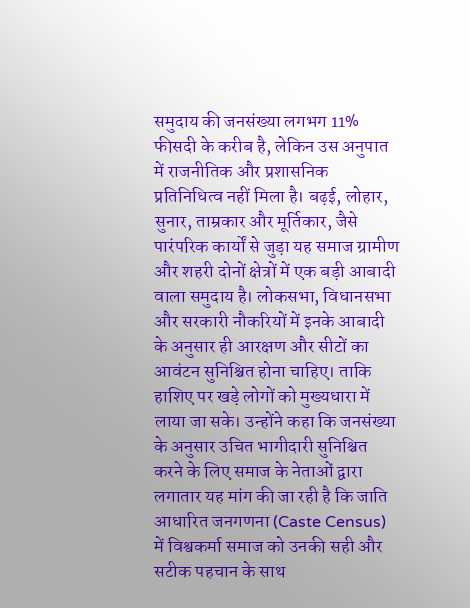समुदाय की जनसंख्या लगभग 11% फीसदी के करीब है, लेकिन उस अनुपात में राजनीतिक और प्रशासनिक प्रतिनिधित्व नहीं मिला है। बढ़ई, लोहार, सुनार, ताम्रकार और मूर्तिकार, जैसे पारंपरिक कार्यों से जुड़ा यह समाज ग्रामीण और शहरी दोनों क्षेत्रों में एक बड़ी आबादी वाला समुदाय है। लोकसभा, विधानसभा और सरकारी नौकरियों में इनके आबादी के अनुसार ही आरक्षण और सीटों का आवंटन सुनिश्चित होना चाहिए। ताकि हाशिए पर खड़े लोगों को मुख्यधारा में लाया जा सके। उन्होंने कहा कि जनसंख्या के अनुसार उचित भागीदारी सुनिश्चित करने के लिए समाज के नेताओं द्वारा लगातार यह मांग की जा रही है कि जाति आधारित जनगणना (Caste Census) में विश्वकर्मा समाज को उनकी सही और सटीक पहचान के साथ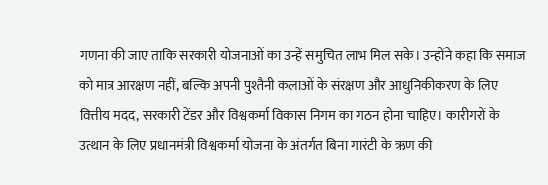गणना की जाए ताकि सरकारी योजनाओं का उन्हें समुचित लाभ मिल सके। उन्होंने कहा कि समाज को मात्र आरक्षण नहीं, बल्कि अपनी पुश्तैनी कलाओं के संरक्षण और आधुनिकीकरण के लिए वित्तीय मदद, सरकारी टेंडर और विश्वकर्मा विकास निगम का गठन होना चाहिए। कारीगरों के उत्थान के लिए प्रधानमंत्री विश्वकर्मा योजना के अंतर्गत बिना गारंटी के ऋण की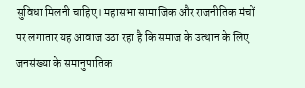सुविधा मिलनी चाहिए। महासभा सामाजिक और राजनीतिक मंचों पर लगातार यह आवाज उठा रहा है कि समाज के उत्थान के लिए जनसंख्या के समानुपातिक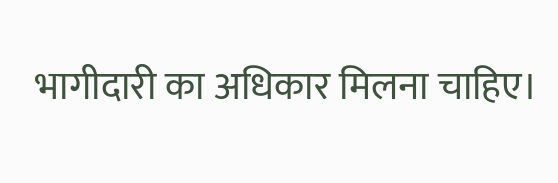भागीदारी का अधिकार मिलना चाहिए।